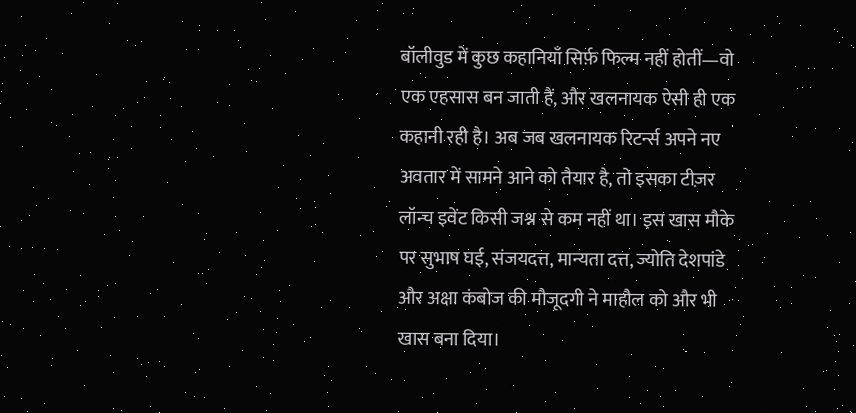बॉलीवुड में कुछ कहानियाँ सिर्फ़ फिल्म नहीं होतीं—वो एक एहसास बन जाती हैं, और खलनायक ऐसी ही एक कहानी रही है। अब जब खलनायक रिटर्न्स अपने नए अवतार में सामने आने को तैयार है, तो इसका टीज़र लॉन्च इवेंट किसी जश्न से कम नहीं था। इस खास मौके पर सुभाष घई, संजयदत्त, मान्यता दत्त, ज्योति देशपांडे और अक्षा कंबोज की मौजूदगी ने माहौल को और भी खास बना दिया।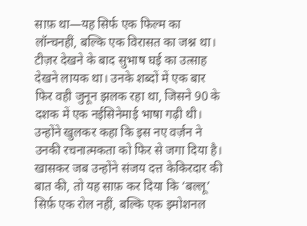साफ़ था—यह सिर्फ एक फिल्म का लॉन्चनहीं, बल्कि एक विरासत का जश्न था।
टीज़र देखने के बाद सुभाष घई का उत्साह देखने लायक था। उनके शब्दों में एक बार फिर वही जुनून झलक रहा था, जिसने 90 के दशक में एक नईसिनेमाई भाषा गढ़ी थी। उन्होंने खुलकर कहा कि इस नए वर्ज़न ने उनकी रचनात्मकता को फिर से जगा दिया है। खासकर जब उन्होंने संजय दत्त केकिरदार की बात की, तो यह साफ़ कर दिया कि ‘बल्लू’ सिर्फ़ एक रोल नहीं, बल्कि एक इमोशनल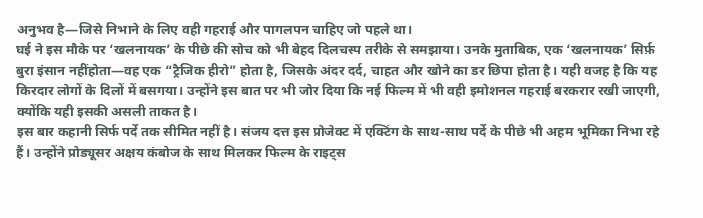अनुभव है—जिसे निभाने के लिए वही गहराई और पागलपन चाहिए जो पहले था।
घई ने इस मौके पर ‘खलनायक’ के पीछे की सोच को भी बेहद दिलचस्प तरीके से समझाया। उनके मुताबिक, एक ‘खलनायक’ सिर्फ़ बुरा इंसान नहींहोता—वह एक “ट्रैजिक हीरो” होता है, जिसके अंदर दर्द, चाहत और खोने का डर छिपा होता है। यही वजह है कि यह किरदार लोगों के दिलों में बसगया। उन्होंने इस बात पर भी जोर दिया कि नई फिल्म में भी वही इमोशनल गहराई बरकरार रखी जाएगी, क्योंकि यही इसकी असली ताकत है।
इस बार कहानी सिर्फ पर्दे तक सीमित नहीं है। संजय दत्त इस प्रोजेक्ट में एक्टिंग के साथ-साथ पर्दे के पीछे भी अहम भूमिका निभा रहे हैं। उन्होंने प्रोड्यूसर अक्षय कंबोज के साथ मिलकर फिल्म के राइट्स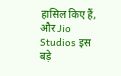हासिल किए हैं, और Jio Studios इस बड़े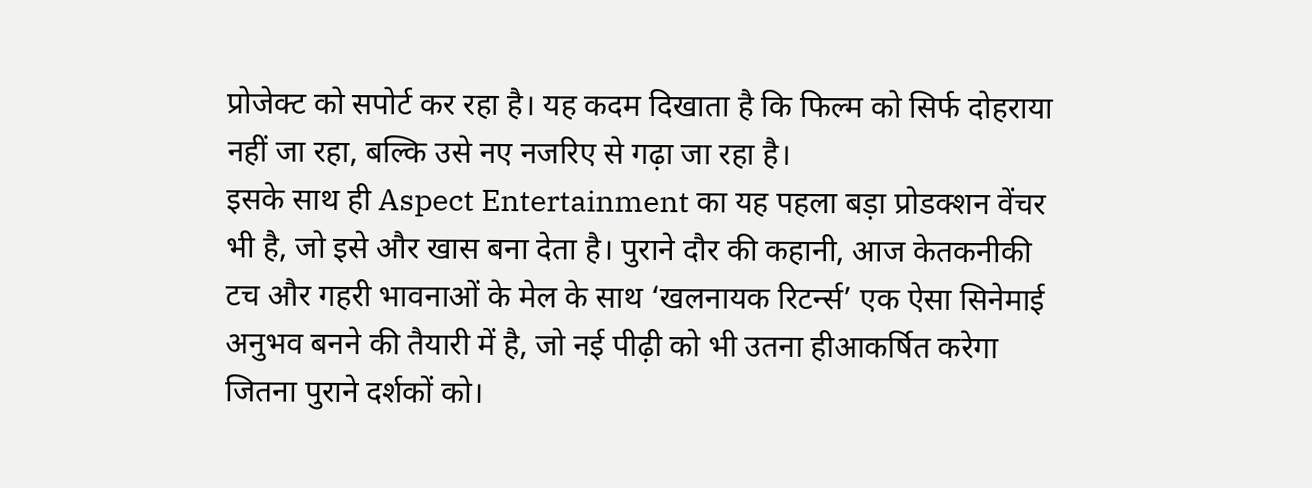प्रोजेक्ट को सपोर्ट कर रहा है। यह कदम दिखाता है कि फिल्म को सिर्फ दोहराया नहीं जा रहा, बल्कि उसे नए नजरिए से गढ़ा जा रहा है।
इसके साथ ही Aspect Entertainment का यह पहला बड़ा प्रोडक्शन वेंचर भी है, जो इसे और खास बना देता है। पुराने दौर की कहानी, आज केतकनीकी टच और गहरी भावनाओं के मेल के साथ ‘खलनायक रिटर्न्स’ एक ऐसा सिनेमाई अनुभव बनने की तैयारी में है, जो नई पीढ़ी को भी उतना हीआकर्षित करेगा जितना पुराने दर्शकों को।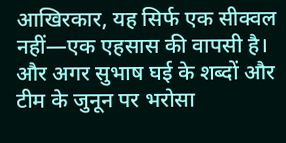आखिरकार, यह सिर्फ एक सीक्वल नहीं—एक एहसास की वापसी है। और अगर सुभाष घई के शब्दों और टीम के जुनून पर भरोसा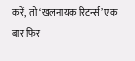करें, तो‘खलनायक रिटर्न्स’ एक बार फिर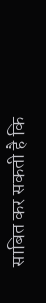साबित कर सकती है कि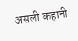असली कहानी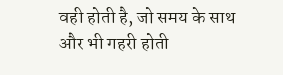वही होती है, जो समय के साथ और भी गहरी होती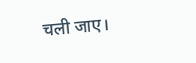चली जाए।